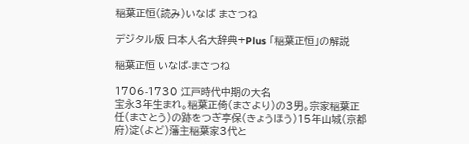稲葉正恒(読み)いなば まさつね

デジタル版 日本人名大辞典+Plus 「稲葉正恒」の解説

稲葉正恒 いなば-まさつね

1706-1730 江戸時代中期の大名
宝永3年生まれ。稲葉正倚(まさより)の3男。宗家稲葉正任(まさとう)の跡をつぎ享保(きょうほう)15年山城(京都府)淀(よど)藩主稲葉家3代と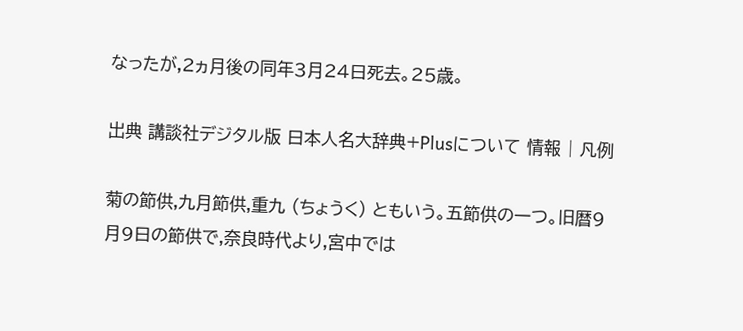なったが,2ヵ月後の同年3月24日死去。25歳。

出典 講談社デジタル版 日本人名大辞典+Plusについて 情報 | 凡例

菊の節供,九月節供,重九 (ちょうく) ともいう。五節供の一つ。旧暦9月9日の節供で,奈良時代より,宮中では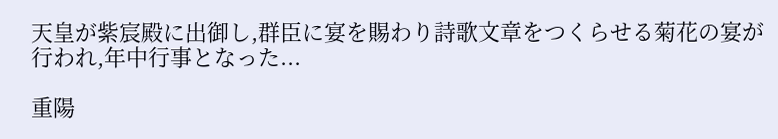天皇が紫宸殿に出御し,群臣に宴を賜わり詩歌文章をつくらせる菊花の宴が行われ,年中行事となった...

重陽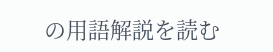の用語解説を読む